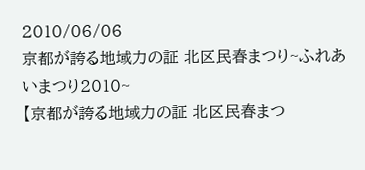2010/06/06
京都が誇る地域力の証 北区民春まつり~ふれあいまつり2010~
【京都が誇る地域力の証 北区民春まつ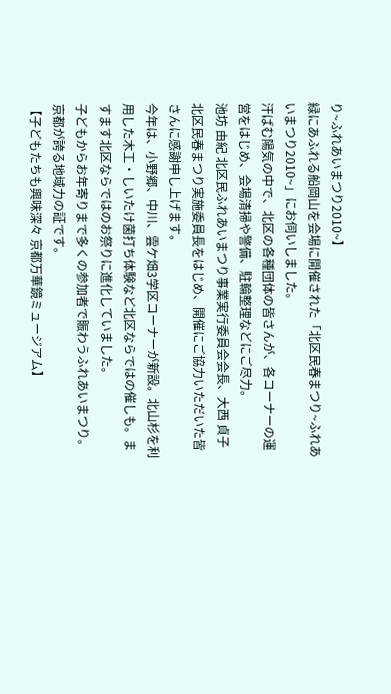り~ふれあいまつり2010~】
緑にあふれる船岡山を会場に開催された「北区民春まつり~ふれあいまつり2010~」にお伺いしました。
汗ばむ陽気の中で、北区の各種団体の皆さんが、各コーナーの運営をはじめ、会場清掃や警備、駐輪整理などにご尽力。
池坊 由紀 北区民ふれあいまつり事業実行委員会会長、大西 貞子 北区民春まつり実施委員長をはじめ、開催にご協力いただいた皆さんに感謝申し上げます。
今年は、小野郷、中川、雲ケ畑3学区コーナーが新設。北山杉を利用した木工・しいたけ菌打ち体験など北区ならではの催しも。ますます北区ならではのお祭りに進化していました。
子どもからお年寄りまで多くの参加者で賑わうふれあいまつり。京都が誇る地域力の証です。
【子どもたちも興味深々 京都万華鏡ミュージアム】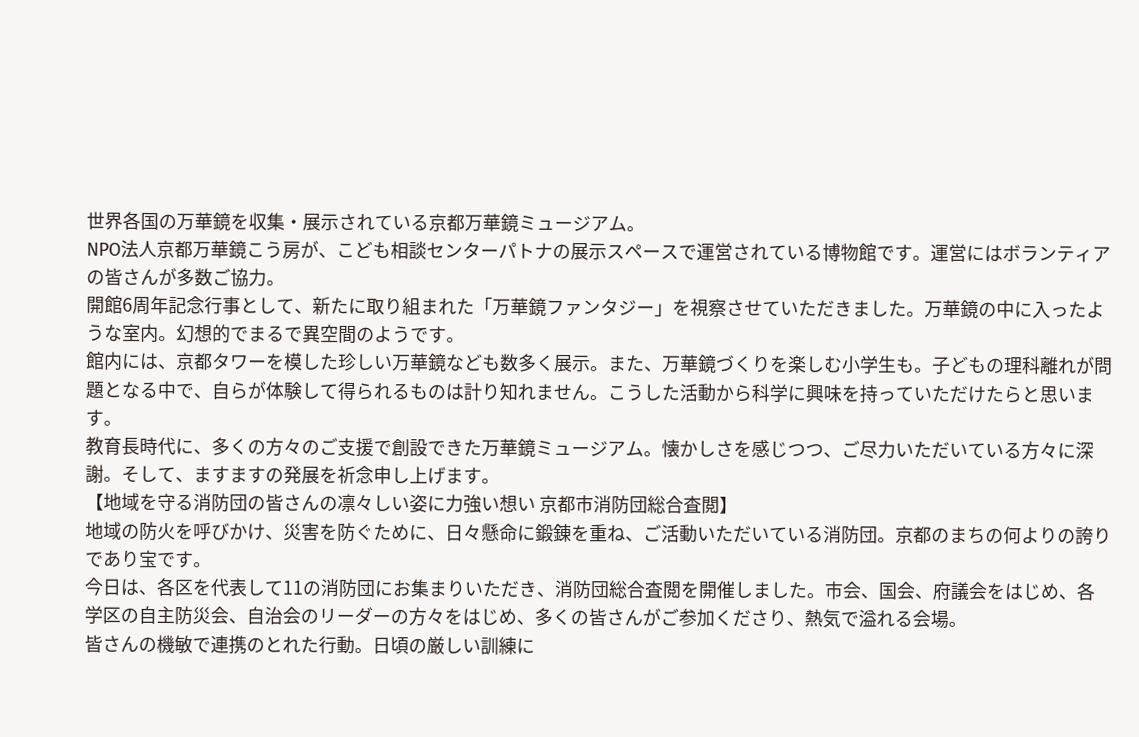世界各国の万華鏡を収集・展示されている京都万華鏡ミュージアム。
NPO法人京都万華鏡こう房が、こども相談センターパトナの展示スペースで運営されている博物館です。運営にはボランティアの皆さんが多数ご協力。
開館6周年記念行事として、新たに取り組まれた「万華鏡ファンタジー」を視察させていただきました。万華鏡の中に入ったような室内。幻想的でまるで異空間のようです。
館内には、京都タワーを模した珍しい万華鏡なども数多く展示。また、万華鏡づくりを楽しむ小学生も。子どもの理科離れが問題となる中で、自らが体験して得られるものは計り知れません。こうした活動から科学に興味を持っていただけたらと思います。
教育長時代に、多くの方々のご支援で創設できた万華鏡ミュージアム。懐かしさを感じつつ、ご尽力いただいている方々に深謝。そして、ますますの発展を祈念申し上げます。
【地域を守る消防団の皆さんの凛々しい姿に力強い想い 京都市消防団総合査閲】
地域の防火を呼びかけ、災害を防ぐために、日々懸命に鍛錬を重ね、ご活動いただいている消防団。京都のまちの何よりの誇りであり宝です。
今日は、各区を代表して11の消防団にお集まりいただき、消防団総合査閲を開催しました。市会、国会、府議会をはじめ、各学区の自主防災会、自治会のリーダーの方々をはじめ、多くの皆さんがご参加くださり、熱気で溢れる会場。
皆さんの機敏で連携のとれた行動。日頃の厳しい訓練に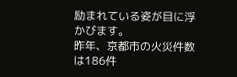励まれている姿が目に浮かびます。
昨年、京都市の火災件数は186件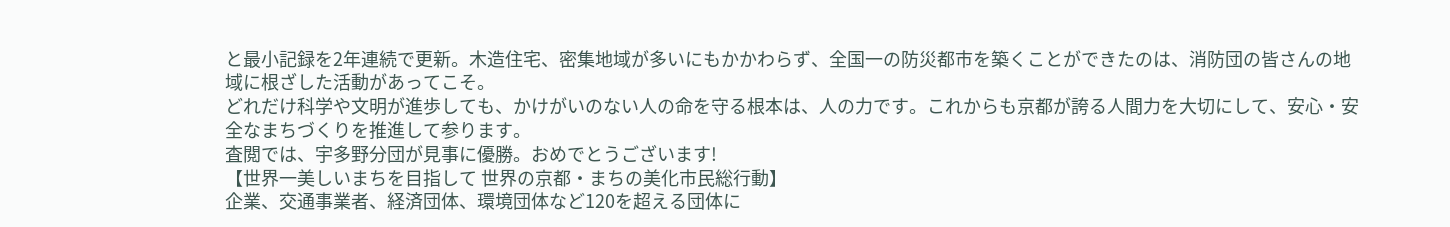と最小記録を2年連続で更新。木造住宅、密集地域が多いにもかかわらず、全国一の防災都市を築くことができたのは、消防団の皆さんの地域に根ざした活動があってこそ。
どれだけ科学や文明が進歩しても、かけがいのない人の命を守る根本は、人の力です。これからも京都が誇る人間力を大切にして、安心・安全なまちづくりを推進して参ります。
査閲では、宇多野分団が見事に優勝。おめでとうございます!
【世界一美しいまちを目指して 世界の京都・まちの美化市民総行動】
企業、交通事業者、経済団体、環境団体など120を超える団体に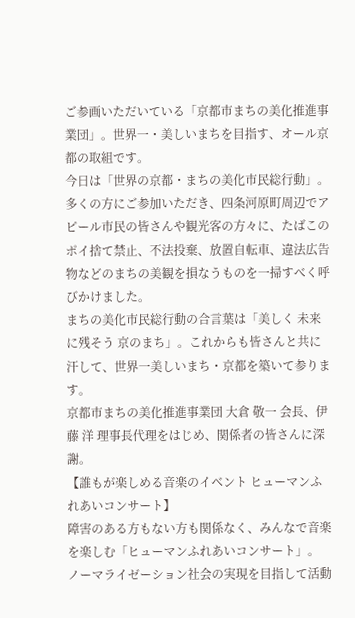ご参画いただいている「京都市まちの美化推進事業団」。世界一・美しいまちを目指す、オール京都の取組です。
今日は「世界の京都・まちの美化市民総行動」。
多くの方にご参加いただき、四条河原町周辺でアピール市民の皆さんや観光客の方々に、たばこのポイ捨て禁止、不法投棄、放置自転車、違法広告物などのまちの美観を損なうものを一掃すべく呼びかけました。
まちの美化市民総行動の合言葉は「美しく 未来に残そう 京のまち」。これからも皆さんと共に汗して、世界一美しいまち・京都を築いて参ります。
京都市まちの美化推進事業団 大倉 敬一 会長、伊藤 洋 理事長代理をはじめ、関係者の皆さんに深謝。
【誰もが楽しめる音楽のイベント ヒューマンふれあいコンサート】
障害のある方もない方も関係なく、みんなで音楽を楽しむ「ヒューマンふれあいコンサート」。
ノーマライゼーション社会の実現を目指して活動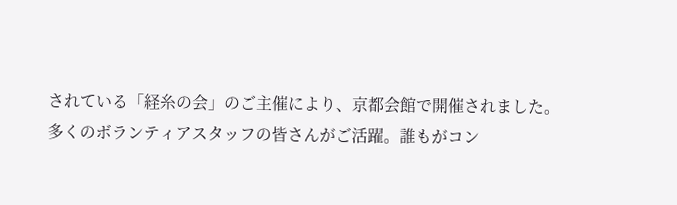されている「経糸の会」のご主催により、京都会館で開催されました。
多くのボランティアスタッフの皆さんがご活躍。誰もがコン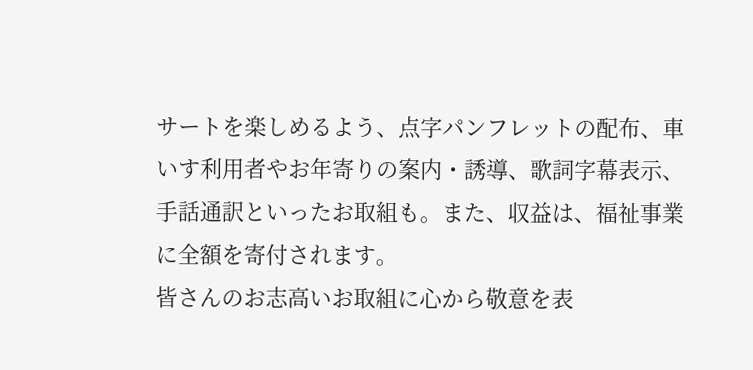サートを楽しめるよう、点字パンフレットの配布、車いす利用者やお年寄りの案内・誘導、歌詞字幕表示、手話通訳といったお取組も。また、収益は、福祉事業に全額を寄付されます。
皆さんのお志高いお取組に心から敬意を表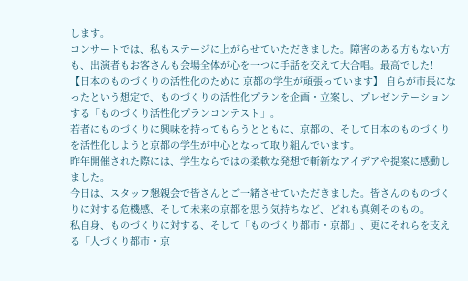します。
コンサートでは、私もステージに上がらせていただきました。障害のある方もない方も、出演者もお客さんも会場全体が心を一つに手話を交えて大合唱。最高でした!
【日本のものづくりの活性化のために 京都の学生が頑張っています】 自らが市長になったという想定で、ものづくりの活性化プランを企画・立案し、プレゼンテーションする「ものづくり活性化プランコンテスト」。
若者にものづくりに興味を持ってもらうとともに、京都の、そして日本のものづくりを活性化しようと京都の学生が中心となって取り組んでいます。
昨年開催された際には、学生ならではの柔軟な発想で斬新なアイデアや提案に感動しました。
今日は、スタッフ懇親会で皆さんとご一緒させていただきました。皆さんのものづくりに対する危機感、そして未来の京都を思う気持ちなど、どれも真剣そのもの。
私自身、ものづくりに対する、そして「ものづくり都市・京都」、更にそれらを支える「人づくり都市・京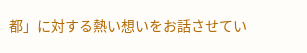都」に対する熱い想いをお話させてい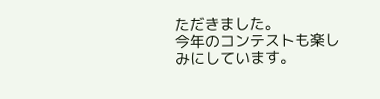ただきました。
今年のコンテストも楽しみにしています。